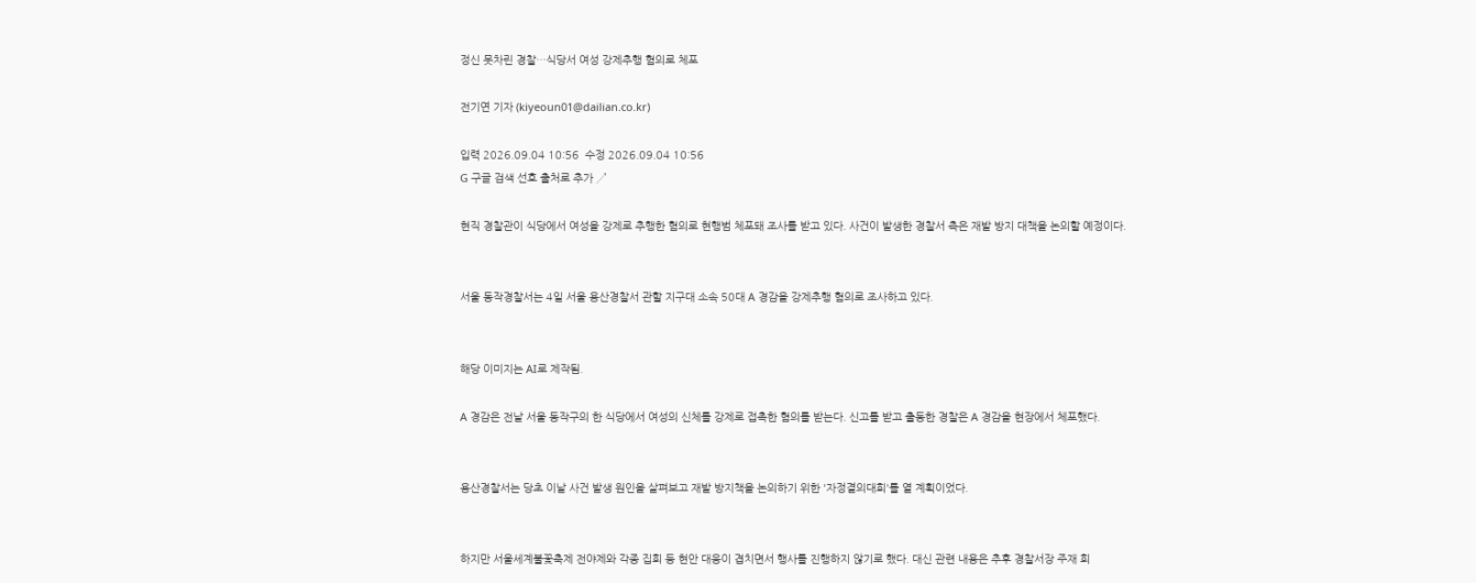정신 못차린 경찰…식당서 여성 강제추행 혐의로 체포

전기연 기자 (kiyeoun01@dailian.co.kr)

입력 2026.09.04 10:56  수정 2026.09.04 10:56
G 구글 검색 선호 출처로 추가 ↗

현직 경찰관이 식당에서 여성을 강제로 추행한 혐의로 현행범 체포돼 조사를 받고 있다. 사건이 발생한 경찰서 측은 재발 방지 대책을 논의할 예정이다.


서울 동작경찰서는 4일 서울 용산경찰서 관할 지구대 소속 50대 A 경감을 강제추행 혐의로 조사하고 있다.


해당 이미지는 AI로 제작됨.

A 경감은 전날 서울 동작구의 한 식당에서 여성의 신체를 강제로 접촉한 혐의를 받는다. 신고를 받고 출동한 경찰은 A 경감을 현장에서 체포했다.


용산경찰서는 당초 이날 사건 발생 원인을 살펴보고 재발 방지책을 논의하기 위한 '자정결의대회'를 열 계획이었다.


하지만 서울세계불꽃축제 전야제와 각종 집회 등 현안 대응이 겹치면서 행사를 진행하지 않기로 했다. 대신 관련 내용은 추후 경찰서장 주재 회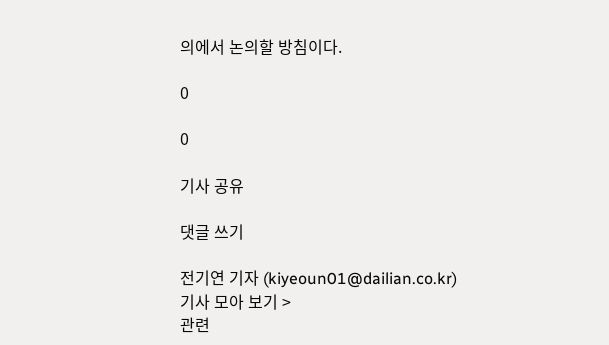의에서 논의할 방침이다.

0

0

기사 공유

댓글 쓰기

전기연 기자 (kiyeoun01@dailian.co.kr)
기사 모아 보기 >
관련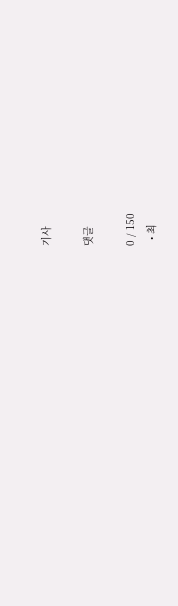기사

댓글

0 / 150
  • 최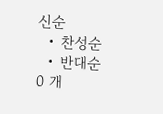신순
  • 찬성순
  • 반대순
0 개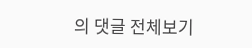의 댓글 전체보기